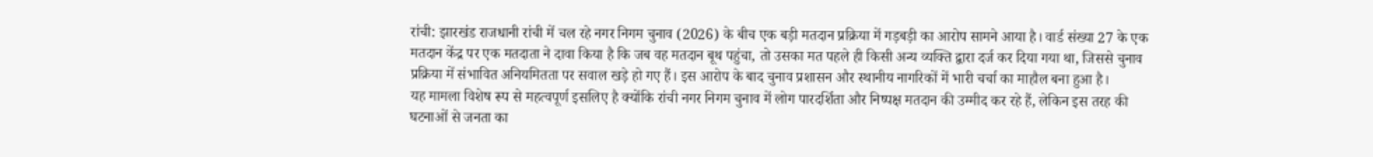रांची: झारखंड राजधानी रांची में चल रहे नगर निगम चुनाव (2026) के बीच एक बड़ी मतदान प्रक्रिया में गड़बड़ी का आरोप सामने आया है। वार्ड संख्या 27 के एक मतदान केंद्र पर एक मतदाता ने दावा किया है कि जब वह मतदान बूथ पहुंचा, तो उसका मत पहले ही किसी अन्य व्यक्ति द्वारा दर्ज कर दिया गया था, जिससे चुनाव प्रक्रिया में संभावित अनियमितता पर सवाल खड़े हो गए हैं। इस आरोप के बाद चुनाव प्रशासन और स्थानीय नागरिकों में भारी चर्चा का माहौल बना हुआ है।
यह मामला विशेष रूप से महत्वपूर्ण इसलिए है क्योंकि रांची नगर निगम चुनाव में लोग पारदर्शिता और निष्पक्ष मतदान की उम्मीद कर रहे हैं, लेकिन इस तरह की घटनाओं से जनता का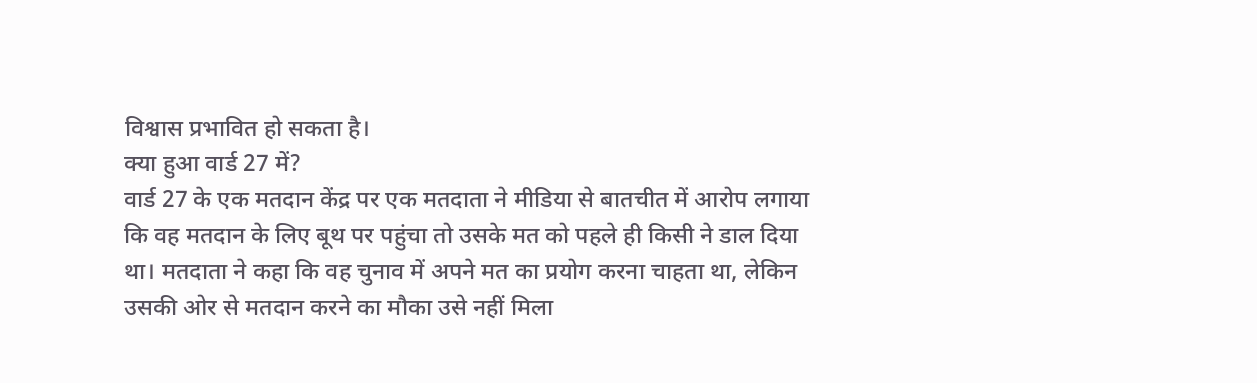विश्वास प्रभावित हो सकता है।
क्या हुआ वार्ड 27 में?
वार्ड 27 के एक मतदान केंद्र पर एक मतदाता ने मीडिया से बातचीत में आरोप लगाया कि वह मतदान के लिए बूथ पर पहुंचा तो उसके मत को पहले ही किसी ने डाल दिया था। मतदाता ने कहा कि वह चुनाव में अपने मत का प्रयोग करना चाहता था, लेकिन उसकी ओर से मतदान करने का मौका उसे नहीं मिला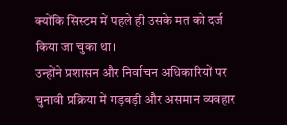क्योंकि सिस्टम में पहले ही उसके मत को दर्ज किया जा चुका था।
उन्होंने प्रशासन और निर्वाचन अधिकारियों पर चुनावी प्रक्रिया में गड़बड़ी और असमान व्यवहार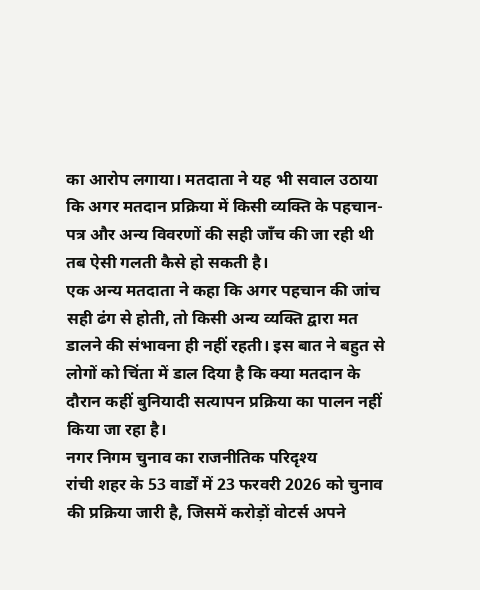का आरोप लगाया। मतदाता ने यह भी सवाल उठाया कि अगर मतदान प्रक्रिया में किसी व्यक्ति के पहचान-पत्र और अन्य विवरणों की सही जाँच की जा रही थी तब ऐसी गलती कैसे हो सकती है।
एक अन्य मतदाता ने कहा कि अगर पहचान की जांच सही ढंग से होती, तो किसी अन्य व्यक्ति द्वारा मत डालने की संभावना ही नहीं रहती। इस बात ने बहुत से लोगों को चिंता में डाल दिया है कि क्या मतदान के दौरान कहीं बुनियादी सत्यापन प्रक्रिया का पालन नहीं किया जा रहा है।
नगर निगम चुनाव का राजनीतिक परिदृश्य
रांची शहर के 53 वार्डों में 23 फरवरी 2026 को चुनाव की प्रक्रिया जारी है, जिसमें करोड़ों वोटर्स अपने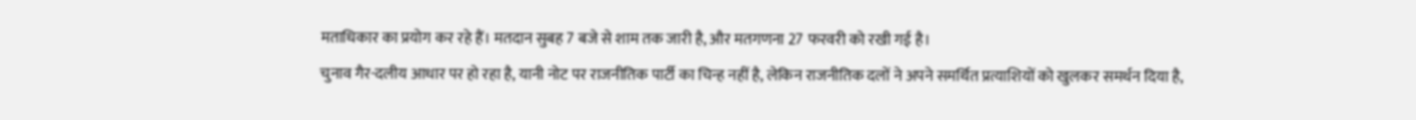मताधिकार का प्रयोग कर रहे हैं। मतदान सुबह 7 बजे से शाम तक जारी है, और मतगणना 27 फरवरी को रखी गई है।
चुनाव गैर-दलीय आधार पर हो रहा है, यानी नोट पर राजनीतिक पार्टी का चिन्ह नहीं है, लेकिन राजनीतिक दलों ने अपने समर्थित प्रत्याशियों को खुलकर समर्थन दिया है,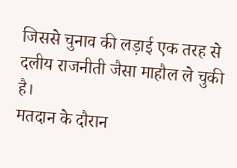जिससे चुनाव की लड़ाई एक तरह से दलीय राजनीती जैसा माहौल ले चुकी है।
मतदान के दौरान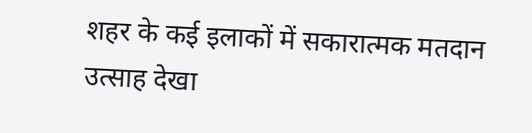शहर के कई इलाकों में सकारात्मक मतदान उत्साह देखा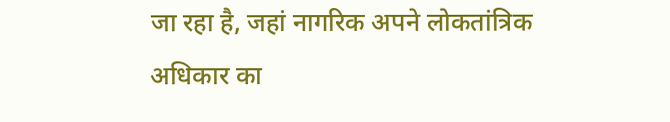जा रहा है, जहां नागरिक अपने लोकतांत्रिक अधिकार का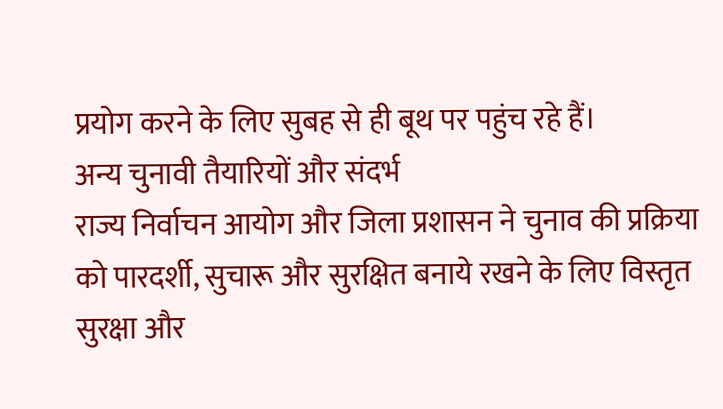प्रयोग करने के लिए सुबह से ही बूथ पर पहुंच रहे हैं।
अन्य चुनावी तैयारियों और संदर्भ
राज्य निर्वाचन आयोग और जिला प्रशासन ने चुनाव की प्रक्रिया को पारदर्शी, सुचारू और सुरक्षित बनाये रखने के लिए विस्तृत सुरक्षा और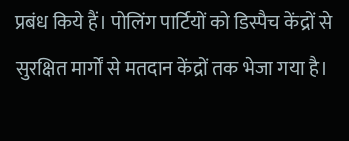प्रबंध किये हैं। पोलिंग पार्टियों को डिस्पैच केंद्रों से सुरक्षित मार्गों से मतदान केंद्रों तक भेजा गया है।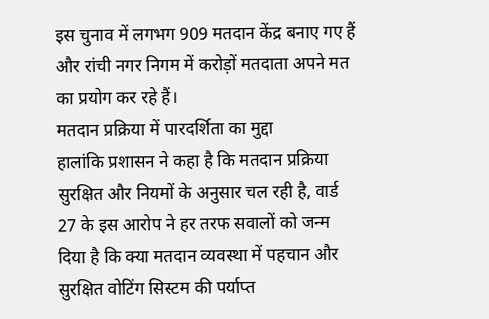इस चुनाव में लगभग 909 मतदान केंद्र बनाए गए हैं और रांची नगर निगम में करोड़ों मतदाता अपने मत का प्रयोग कर रहे हैं।
मतदान प्रक्रिया में पारदर्शिता का मुद्दा
हालांकि प्रशासन ने कहा है कि मतदान प्रक्रिया सुरक्षित और नियमों के अनुसार चल रही है, वार्ड 27 के इस आरोप ने हर तरफ सवालों को जन्म दिया है कि क्या मतदान व्यवस्था में पहचान और सुरक्षित वोटिंग सिस्टम की पर्याप्त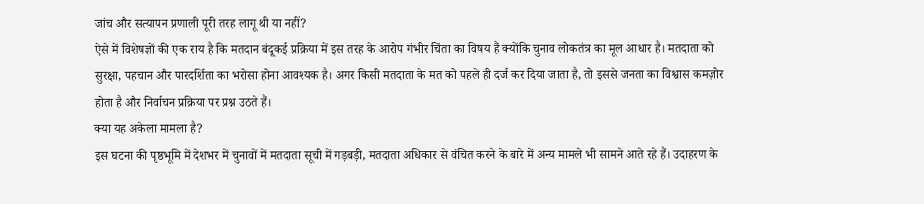जांच और सत्यापन प्रणाली पूरी तरह लागू थी या नहीं?
ऐसे में विशेषज्ञों की एक राय है कि मतदान बंदूकई प्रक्रिया में इस तरह के आरोप गंभीर चिंता का विषय हैं क्योंकि चुनाव लोकतंत्र का मूल आधार है। मतदाता को सुरक्षा, पहचान और पारदर्शिता का भरोसा होना आवश्यक है। अगर किसी मतदाता के मत को पहले ही दर्ज कर दिया जाता है, तो इससे जनता का विश्वास कमज़ोर होता है और निर्वाचन प्रक्रिया पर प्रश्न उठते हैं।
क्या यह अकेला मामला है?
इस घटना की पृष्ठभूमि में देशभर में चुनावों में मतदाता सूची में गड़बड़ी, मतदाता अधिकार से वंचित करने के बारे में अन्य मामले भी सामने आते रहे हैं। उदाहरण के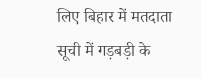लिए बिहार में मतदाता सूची में गड़बड़ी के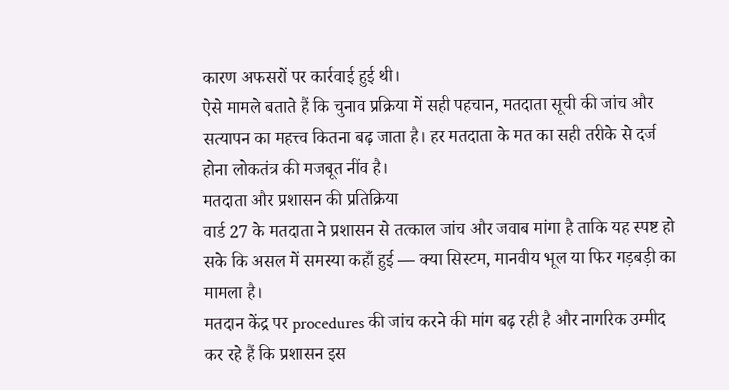कारण अफसरों पर कार्रवाई हुई थी।
ऐसे मामले बताते हैं कि चुनाव प्रक्रिया में सही पहचान, मतदाता सूची की जांच और सत्यापन का महत्त्व कितना बढ़ जाता है। हर मतदाता के मत का सही तरीके से दर्ज होना लोकतंत्र की मजबूत नींव है।
मतदाता और प्रशासन की प्रतिक्रिया
वार्ड 27 के मतदाता ने प्रशासन से तत्काल जांच और जवाब मांगा है ताकि यह स्पष्ट हो सके कि असल में समस्या कहाँ हुई — क्या सिस्टम, मानवीय भूल या फिर गड़बड़ी का मामला है।
मतदान केंद्र पर procedures की जांच करने की मांग बढ़ रही है और नागरिक उम्मीद कर रहे हैं कि प्रशासन इस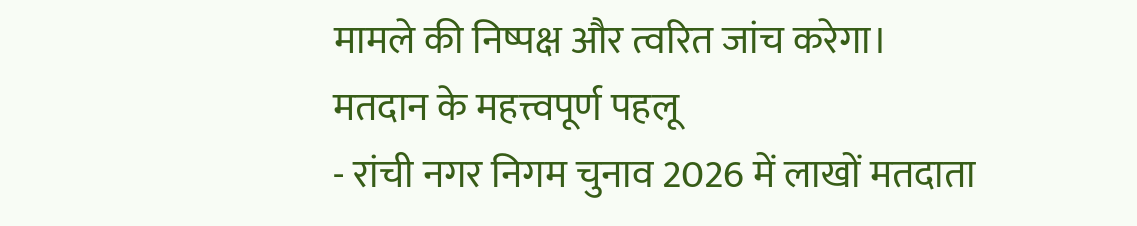मामले की निष्पक्ष और त्वरित जांच करेगा।
मतदान के महत्त्वपूर्ण पहलू
- रांची नगर निगम चुनाव 2026 में लाखों मतदाता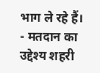भाग ले रहे हैं।
- मतदान का उद्देश्य शहरी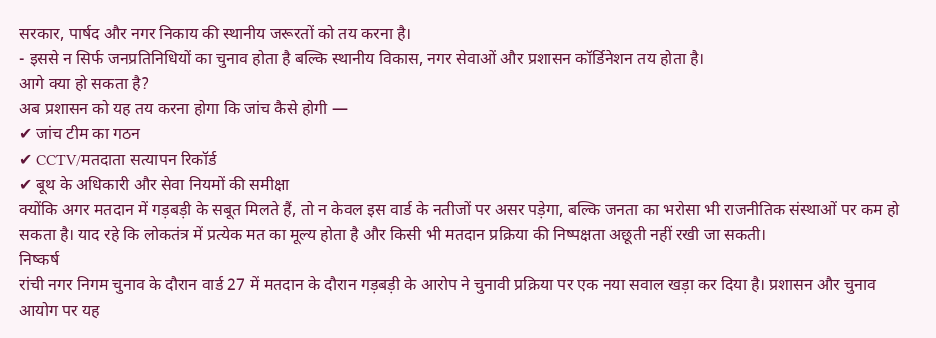सरकार, पार्षद और नगर निकाय की स्थानीय जरूरतों को तय करना है।
- इससे न सिर्फ जनप्रतिनिधियों का चुनाव होता है बल्कि स्थानीय विकास, नगर सेवाओं और प्रशासन कॉर्डिनेशन तय होता है।
आगे क्या हो सकता है?
अब प्रशासन को यह तय करना होगा कि जांच कैसे होगी —
✔ जांच टीम का गठन
✔ CCTV/मतदाता सत्यापन रिकॉर्ड
✔ बूथ के अधिकारी और सेवा नियमों की समीक्षा
क्योंकि अगर मतदान में गड़बड़ी के सबूत मिलते हैं, तो न केवल इस वार्ड के नतीजों पर असर पड़ेगा, बल्कि जनता का भरोसा भी राजनीतिक संस्थाओं पर कम हो सकता है। याद रहे कि लोकतंत्र में प्रत्येक मत का मूल्य होता है और किसी भी मतदान प्रक्रिया की निष्पक्षता अछूती नहीं रखी जा सकती।
निष्कर्ष
रांची नगर निगम चुनाव के दौरान वार्ड 27 में मतदान के दौरान गड़बड़ी के आरोप ने चुनावी प्रक्रिया पर एक नया सवाल खड़ा कर दिया है। प्रशासन और चुनाव आयोग पर यह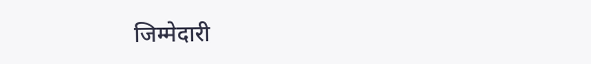जिम्मेदारी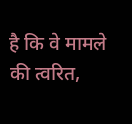है कि वे मामले की त्वरित,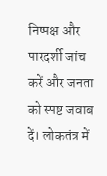निष्पक्ष और पारदर्शी जांच करें और जनता को स्पष्ट जवाब दें। लोकतंत्र में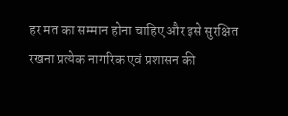हर मत का सम्मान होना चाहिए और इसे सुरक्षित रखना प्रत्येक नागरिक एवं प्रशासन की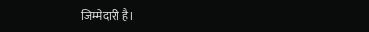जिम्मेदारी है।